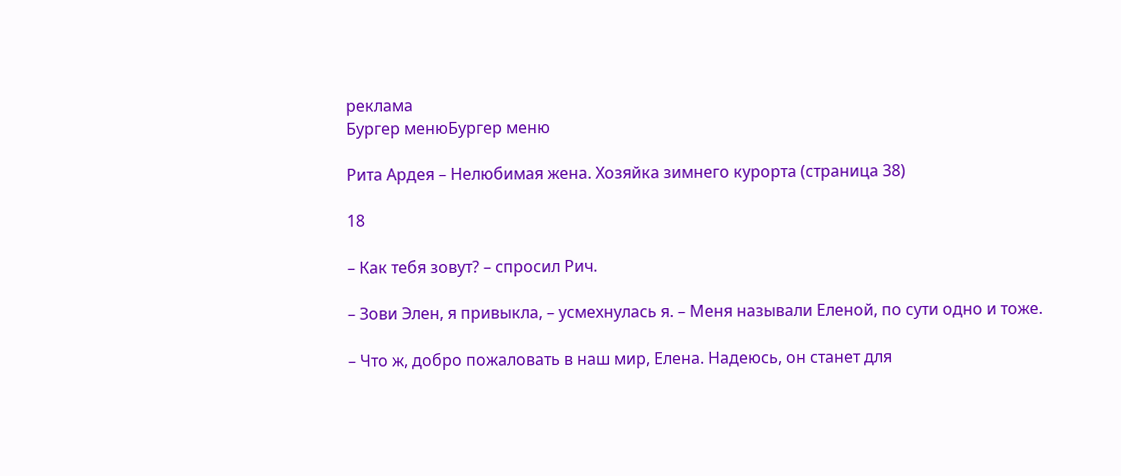реклама
Бургер менюБургер меню

Рита Ардея – Нелюбимая жена. Хозяйка зимнего курорта (страница 38)

18

– Как тебя зовут? – спросил Рич.

– Зови Элен, я привыкла, – усмехнулась я. – Меня называли Еленой, по сути одно и тоже.

– Что ж, добро пожаловать в наш мир, Елена. Надеюсь, он станет для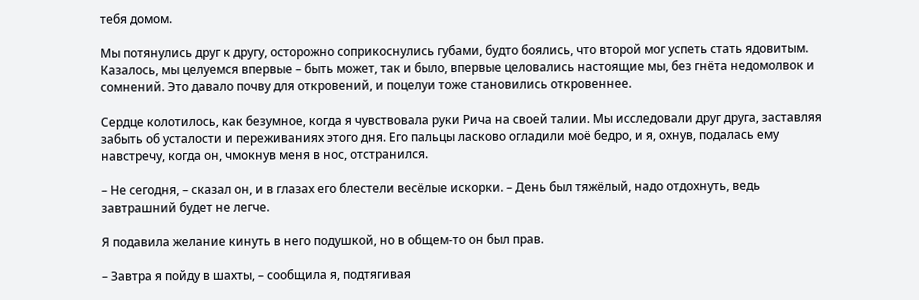тебя домом.

Мы потянулись друг к другу, осторожно соприкоснулись губами, будто боялись, что второй мог успеть стать ядовитым. Казалось, мы целуемся впервые – быть может, так и было, впервые целовались настоящие мы, без гнёта недомолвок и сомнений. Это давало почву для откровений, и поцелуи тоже становились откровеннее.

Сердце колотилось, как безумное, когда я чувствовала руки Рича на своей талии. Мы исследовали друг друга, заставляя забыть об усталости и переживаниях этого дня. Его пальцы ласково огладили моё бедро, и я, охнув, подалась ему навстречу, когда он, чмокнув меня в нос, отстранился.

– Не сегодня, – сказал он, и в глазах его блестели весёлые искорки. – День был тяжёлый, надо отдохнуть, ведь завтрашний будет не легче.

Я подавила желание кинуть в него подушкой, но в общем-то он был прав.

– Завтра я пойду в шахты, – сообщила я, подтягивая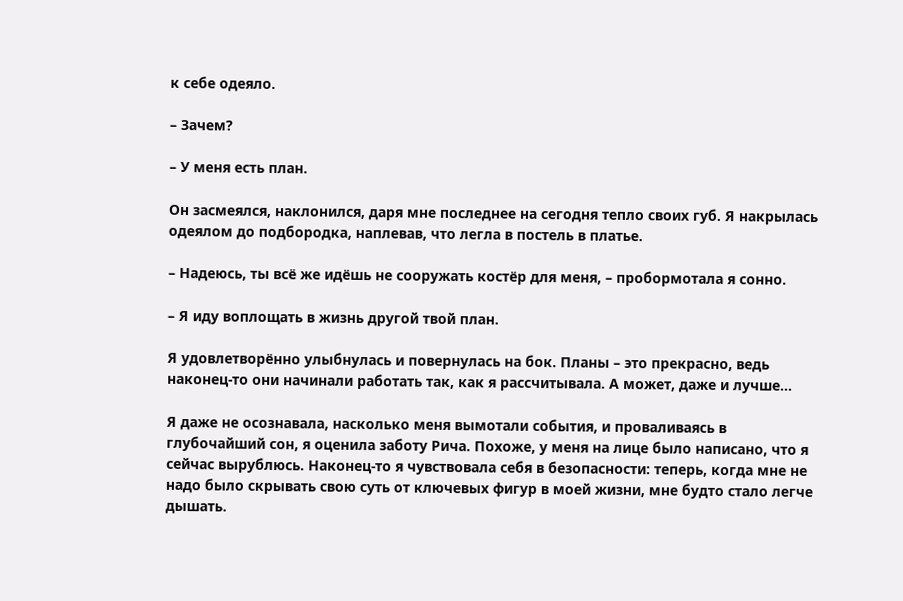к себе одеяло.

– Зачем?

– У меня есть план.

Он засмеялся, наклонился, даря мне последнее на сегодня тепло своих губ. Я накрылась одеялом до подбородка, наплевав, что легла в постель в платье.

– Надеюсь, ты всё же идёшь не сооружать костёр для меня, – пробормотала я сонно.

– Я иду воплощать в жизнь другой твой план.

Я удовлетворённо улыбнулась и повернулась на бок. Планы – это прекрасно, ведь наконец-то они начинали работать так, как я рассчитывала. А может, даже и лучше…

Я даже не осознавала, насколько меня вымотали события, и проваливаясь в глубочайший сон, я оценила заботу Рича. Похоже, у меня на лице было написано, что я сейчас вырублюсь. Наконец-то я чувствовала себя в безопасности: теперь, когда мне не надо было скрывать свою суть от ключевых фигур в моей жизни, мне будто стало легче дышать.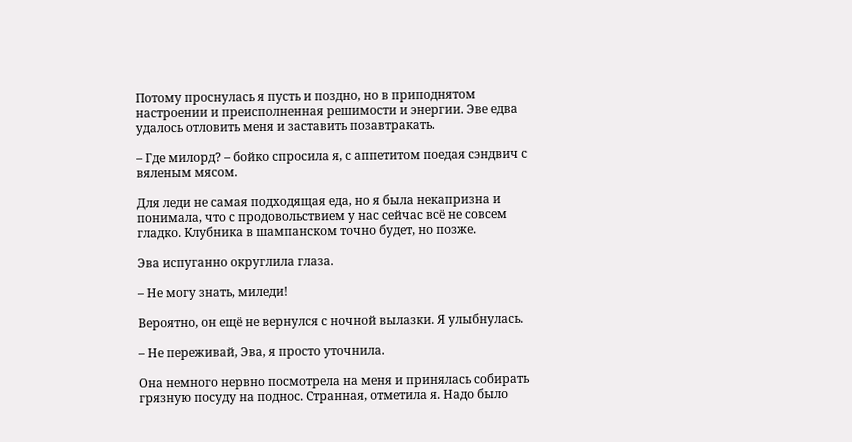Потому проснулась я пусть и поздно, но в приподнятом настроении и преисполненная решимости и энергии. Эве едва удалось отловить меня и заставить позавтракать.

– Где милорд? – бойко спросила я, с аппетитом поедая сэндвич с вяленым мясом.

Для леди не самая подходящая еда, но я была некапризна и понимала, что с продовольствием у нас сейчас всё не совсем гладко. Клубника в шампанском точно будет, но позже.

Эва испуганно округлила глаза.

– Не могу знать, миледи!

Вероятно, он ещё не вернулся с ночной вылазки. Я улыбнулась.

– Не переживай, Эва, я просто уточнила.

Она немного нервно посмотрела на меня и принялась собирать грязную посуду на поднос. Странная, отметила я. Надо было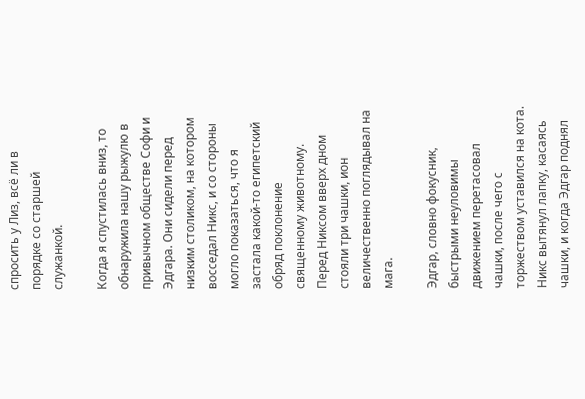спросить у Лиз, всё ли в порядке со старшей служанкой.

Когда я спустилась вниз, то обнаружила нашу рыжулю в привычном обществе Софи и Эдгара. Они сидели перед низким столиком, на котором восседал Никс, и со стороны могло показаться, что я застала какой-то египетский обряд поклонение священному животному. Перед Никсом вверх дном стояли три чашки, ион величественно поглядывал на мага.

Эдгар, словно фокусник, быстрыми неуловимы движением перетасовал чашки, после чего с торжеством уставился на кота. Никс вытянул лапку, касаясь чашки, и когда Эдгар поднял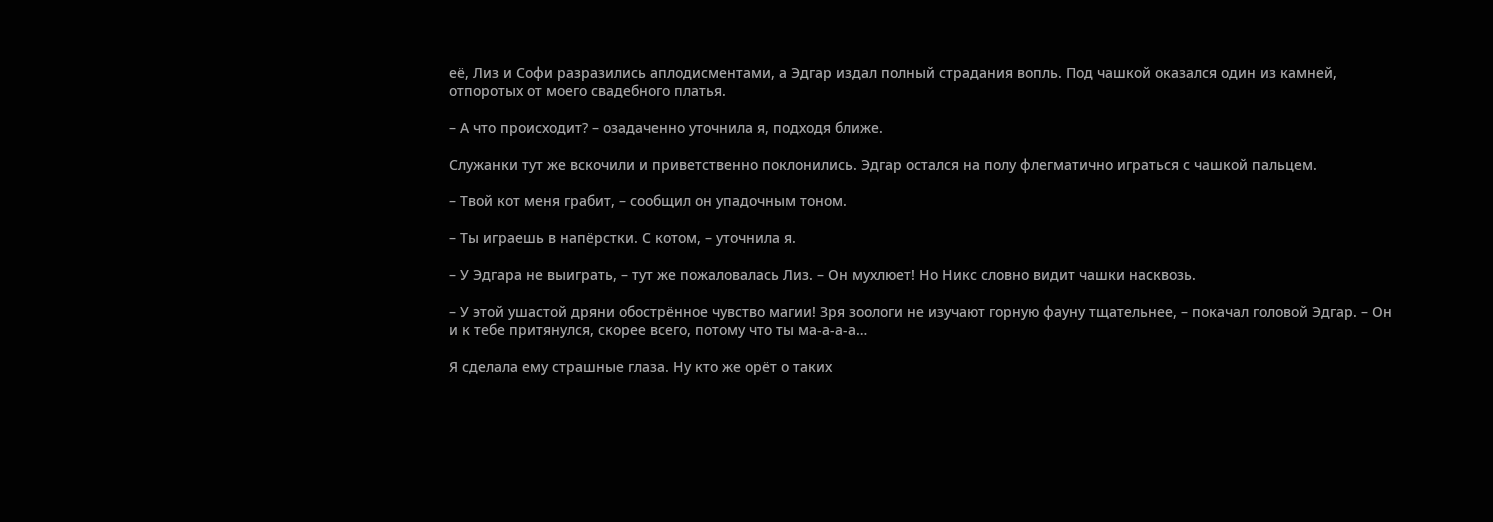её, Лиз и Софи разразились аплодисментами, а Эдгар издал полный страдания вопль. Под чашкой оказался один из камней, отпоротых от моего свадебного платья.

– А что происходит? – озадаченно уточнила я, подходя ближе.

Служанки тут же вскочили и приветственно поклонились. Эдгар остался на полу флегматично играться с чашкой пальцем.

– Твой кот меня грабит, – сообщил он упадочным тоном.

– Ты играешь в напёрстки. С котом, – уточнила я.

– У Эдгара не выиграть, – тут же пожаловалась Лиз. – Он мухлюет! Но Никс словно видит чашки насквозь.

– У этой ушастой дряни обострённое чувство магии! Зря зоологи не изучают горную фауну тщательнее, – покачал головой Эдгар. – Он и к тебе притянулся, скорее всего, потому что ты ма-а-а-а…

Я сделала ему страшные глаза. Ну кто же орёт о таких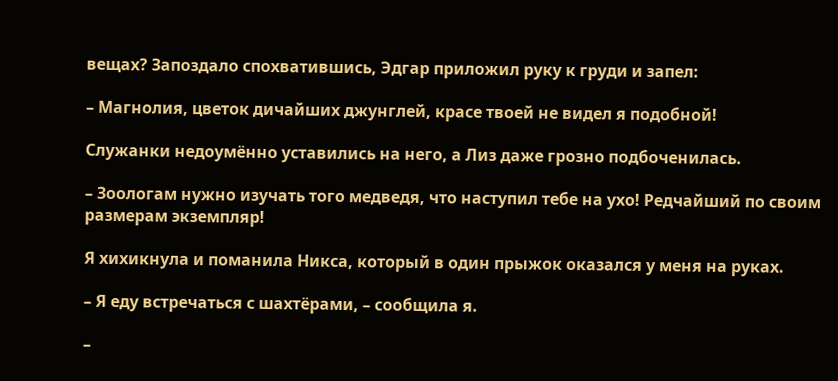вещах? Запоздало спохватившись, Эдгар приложил руку к груди и запел:

– Магнолия, цветок дичайших джунглей, красе твоей не видел я подобной!

Служанки недоумённо уставились на него, а Лиз даже грозно подбоченилась.

– Зоологам нужно изучать того медведя, что наступил тебе на ухо! Редчайший по своим размерам экземпляр!

Я хихикнула и поманила Никса, который в один прыжок оказался у меня на руках.

– Я еду встречаться с шахтёрами, – сообщила я.

–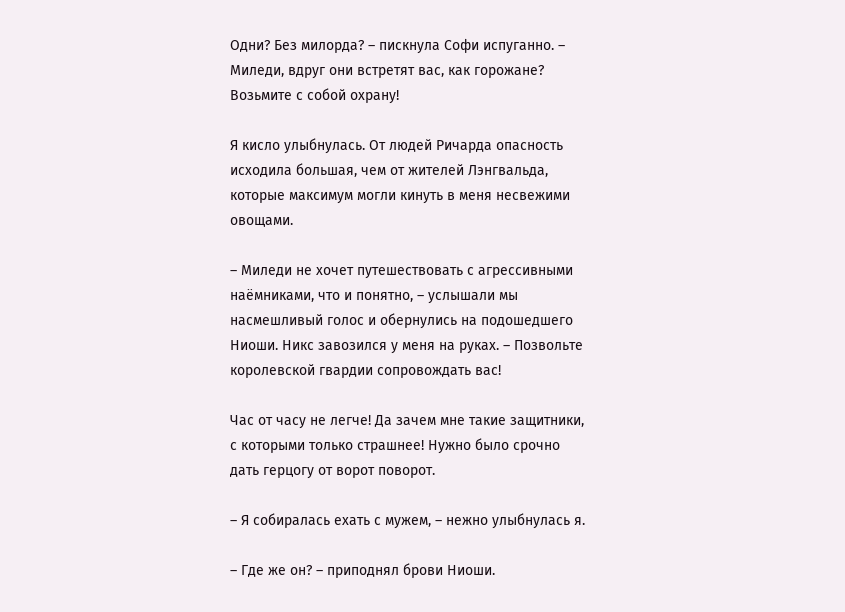Одни? Без милорда? – пискнула Софи испуганно. – Миледи, вдруг они встретят вас, как горожане? Возьмите с собой охрану!

Я кисло улыбнулась. От людей Ричарда опасность исходила большая, чем от жителей Лэнгвальда, которые максимум могли кинуть в меня несвежими овощами.

– Миледи не хочет путешествовать с агрессивными наёмниками, что и понятно, – услышали мы насмешливый голос и обернулись на подошедшего Ниоши. Никс завозился у меня на руках. – Позвольте королевской гвардии сопровождать вас!

Час от часу не легче! Да зачем мне такие защитники, с которыми только страшнее! Нужно было срочно дать герцогу от ворот поворот.

– Я собиралась ехать с мужем, – нежно улыбнулась я.

– Где же он? – приподнял брови Ниоши.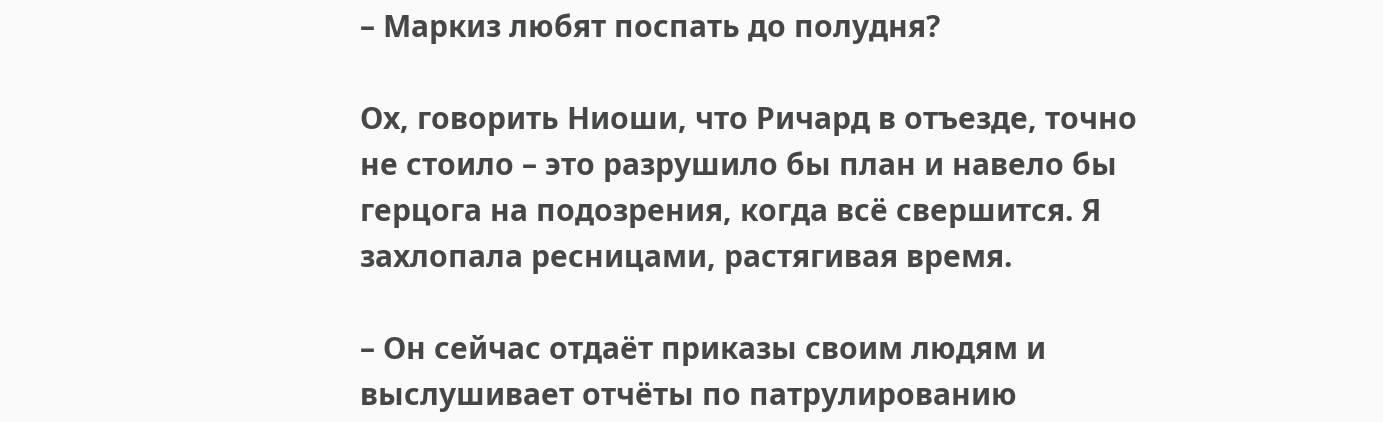– Маркиз любят поспать до полудня?

Ох, говорить Ниоши, что Ричард в отъезде, точно не стоило – это разрушило бы план и навело бы герцога на подозрения, когда всё свершится. Я захлопала ресницами, растягивая время.

– Он сейчас отдаёт приказы своим людям и выслушивает отчёты по патрулированию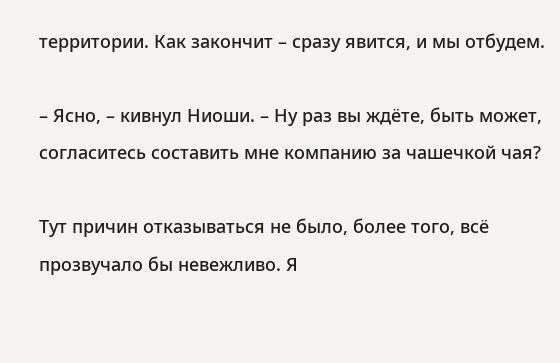территории. Как закончит – сразу явится, и мы отбудем.

– Ясно, – кивнул Ниоши. – Ну раз вы ждёте, быть может, согласитесь составить мне компанию за чашечкой чая?

Тут причин отказываться не было, более того, всё прозвучало бы невежливо. Я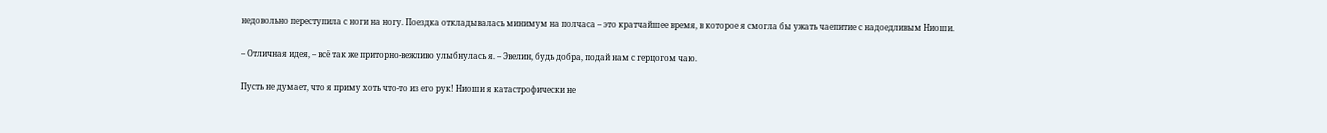недовольно переступила с ноги на ногу. Поездка откладывалась минимум на полчаса – это кратчайшее время, в которое я смогла бы ужать чаепитие с надоедливым Ниоши.

– Отличная идея, – всё так же приторно-вежливо улыбнулась я. – Эвелин, будь добра, подай нам с герцогом чаю.

Пусть не думает, что я приму хоть что-то из его рук! Ниоши я катастрофически не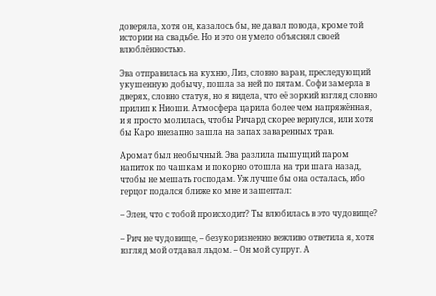доверяла, хотя он, казалось бы, не давал повода, кроме той истории на свадьбе. Но и это он умело объяснял своей влюблённостью.

Эва отправилась на кухню, Лиз, словно варан, преследующий укушенную добычу, пошла за ней по пятам. Софи замерла в дверях, словно статуя, но я видела, что её зоркий взгляд словно прилип к Ниоши. Атмосфера царила более чем напряжённая, и я просто молилась, чтобы Ричард скорее вернулся, или хотя бы Каро внезапно зашла на запах заваренных трав.

Аромат был необычный. Эва разлила пышущий паром напиток по чашкам и покорно отошла на три шага назад, чтобы не мешать господам. Уж лучше бы она осталась, ибо герцог подался ближе ко мне и зашептал:

– Элен, что с тобой происходит? Ты влюбилась в это чудовище?

– Рич не чудовище, – безукоризненно вежливо ответила я, хотя взгляд мой отдавал льдом. – Он мой супруг. А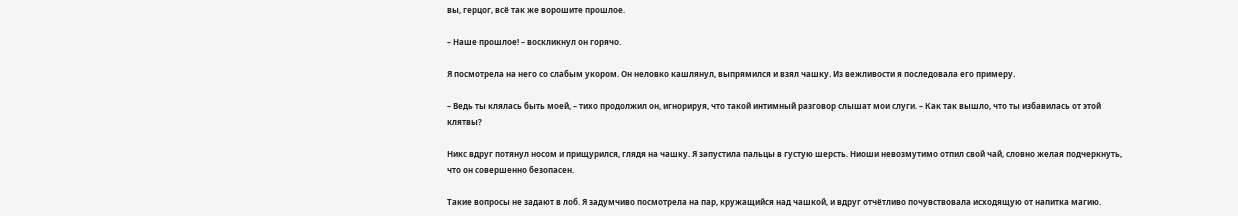вы, герцог, всё так же ворошите прошлое.

– Наше прошлое! – воскликнул он горячо.

Я посмотрела на него со слабым укором. Он неловко кашлянул, выпрямился и взял чашку. Из вежливости я последовала его примеру.

– Ведь ты клялась быть моей, – тихо продолжил он, игнорируя, что такой интимный разговор слышат мои слуги. – Как так вышло, что ты избавилась от этой клятвы?

Никс вдруг потянул носом и прищурился, глядя на чашку. Я запустила пальцы в густую шерсть. Ниоши невозмутимо отпил свой чай, словно желая подчеркнуть, что он совершенно безопасен.

Такие вопросы не задают в лоб. Я задумчиво посмотрела на пар, кружащийся над чашкой, и вдруг отчётливо почувствовала исходящую от напитка магию.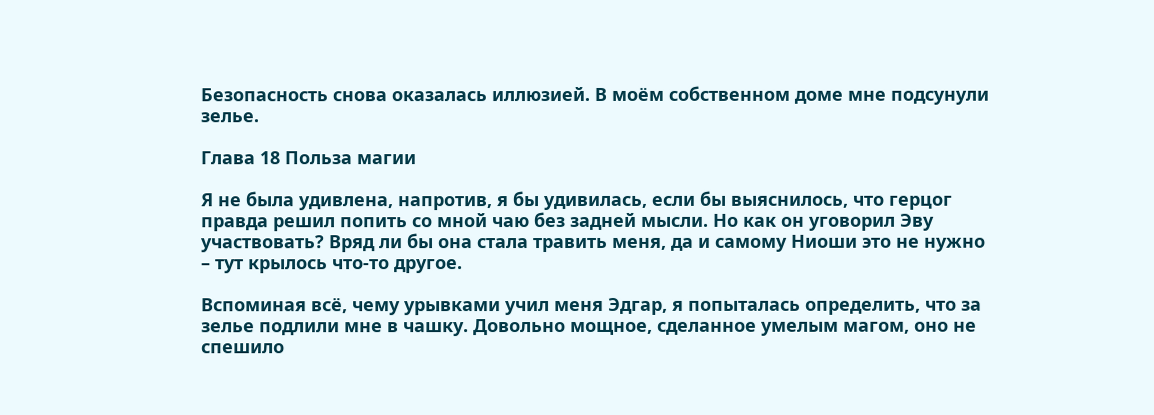Безопасность снова оказалась иллюзией. В моём собственном доме мне подсунули зелье.

Глава 18 Польза магии

Я не была удивлена, напротив, я бы удивилась, если бы выяснилось, что герцог правда решил попить со мной чаю без задней мысли. Но как он уговорил Эву участвовать? Вряд ли бы она стала травить меня, да и самому Ниоши это не нужно – тут крылось что-то другое.

Вспоминая всё, чему урывками учил меня Эдгар, я попыталась определить, что за зелье подлили мне в чашку. Довольно мощное, сделанное умелым магом, оно не спешило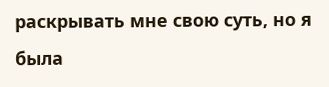раскрывать мне свою суть, но я была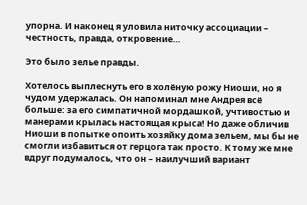упорна. И наконец я уловила ниточку ассоциации – честность, правда, откровение…

Это было зелье правды.

Хотелось выплеснуть его в холёную рожу Ниоши, но я чудом удержалась. Он напоминал мне Андрея всё больше: за его симпатичной мордашкой, учтивостью и манерами крылась настоящая крыса! Но даже обличив Ниоши в попытке опоить хозяйку дома зельем, мы бы не смогли избавиться от герцога так просто. К тому же мне вдруг подумалось, что он – наилучший вариант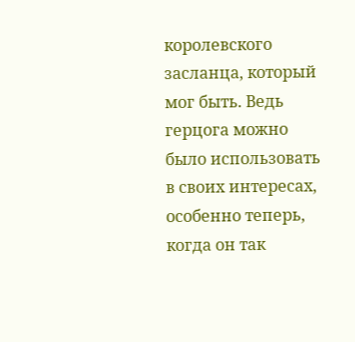королевского засланца, который мог быть. Ведь герцога можно было использовать в своих интересах, особенно теперь, когда он так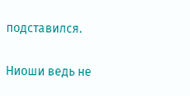подставился.

Ниоши ведь не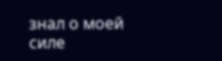знал о моей силе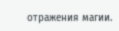отражения магии.